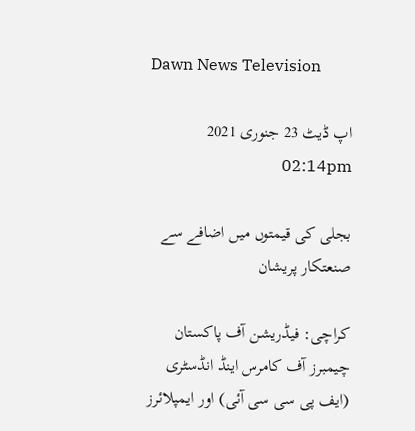Dawn News Television

اپ ڈیٹ 23 جنوری 2021 02:14pm

بجلی کی قیمتوں میں اضافے سے صنعتکار پریشان

کراچی: فیڈریشن آف پاکستان چیمبرز آف کامرس اینڈ انڈسٹری (ایف پی سی سی آئی) اور ایمپلائرز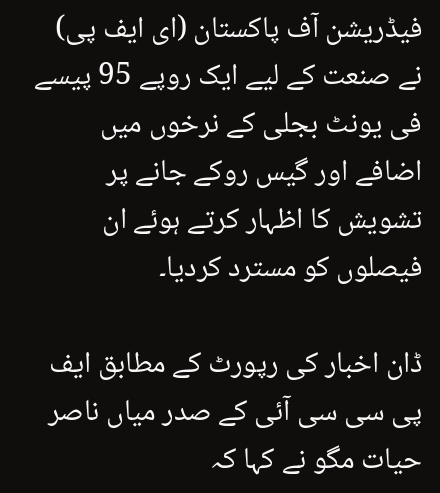فیڈریشن آف پاکستان (ای ایف پی) نے صنعت کے لیے ایک روپے 95 پیسے فی یونٹ بجلی کے نرخوں میں اضافے اور گیس روکے جانے پر تشویش کا اظہار کرتے ہوئے ان فیصلوں کو مسترد کردیا۔

ڈان اخبار کی رپورٹ کے مطابق ایف پی سی سی آئی کے صدر میاں ناصر حیات مگو نے کہا کہ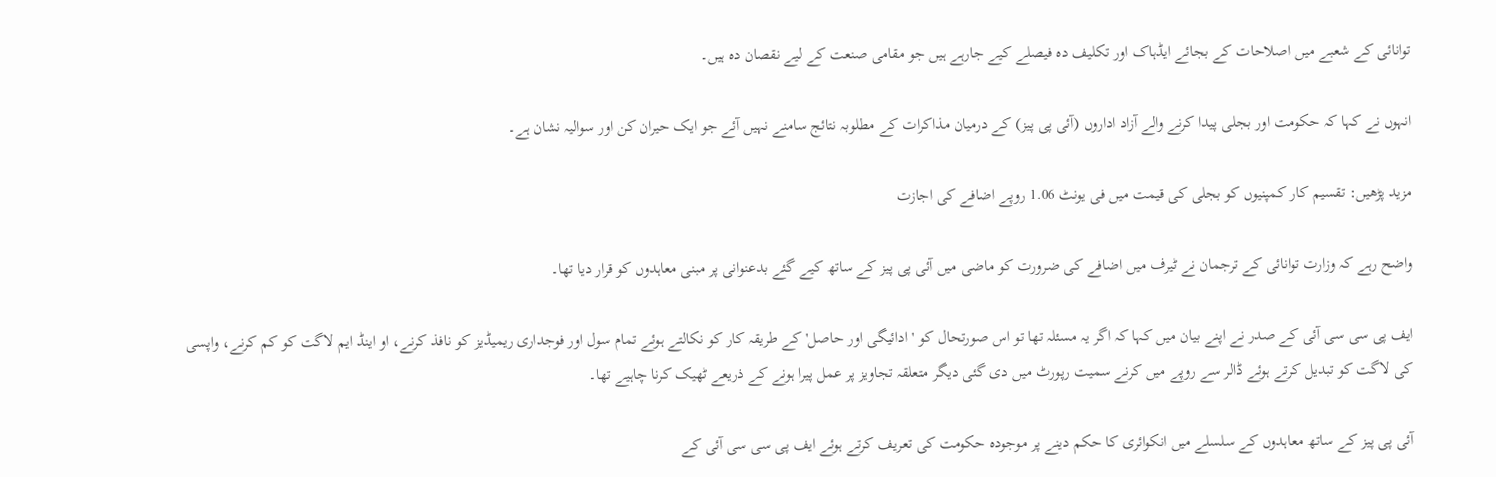توانائی کے شعبے میں اصلاحات کے بجائے ایڈہاک اور تکلیف دہ فیصلے کیے جارہے ہیں جو مقامی صنعت کے لیے نقصان دہ ہیں۔

انہوں نے کہا کہ حکومت اور بجلی پیدا کرنے والے آزاد اداروں (آئی پی پیز) کے درمیان مذاکرات کے مطلوبہ نتائج سامنے نہیں آئے جو ایک حیران کن اور سوالیہ نشان ہے۔

مزید پڑھیں: تقسیم کار کمپنیوں کو بجلی کی قیمت میں فی یونٹ 1.06 روپے اضافے کی اجازت

واضح رہے کہ وزارت توانائی کے ترجمان نے ٹیرف میں اضافے کی ضرورت کو ماضی میں آئی پی پیز کے ساتھ کیے گئے بدعنوانی پر مبنی معاہدوں کو قرار دیا تھا۔

ایف پی سی سی آئی کے صدر نے اپنے بیان میں کہا کہ اگر یہ مسئلہ تھا تو اس صورتحال کو 'ادائیگی اور حاصل' کے طریقہ کار کو نکالتے ہوئے تمام سول اور فوجداری ریمیڈیز کو نافذ کرنے، او اینڈ ایم لاگت کو کم کرنے، واپسی کی لاگت کو تبدیل کرتے ہوئے ڈالر سے روپے میں کرنے سمیت رپورٹ میں دی گئی دیگر متعلقہ تجاویز پر عمل پیرا ہونے کے ذریعے ٹھیک کرنا چاہیے تھا۔

آئی پی پیز کے ساتھ معاہدوں کے سلسلے میں انکوائری کا حکم دینے پر موجودہ حکومت کی تعریف کرتے ہوئے ایف پی سی سی آئی کے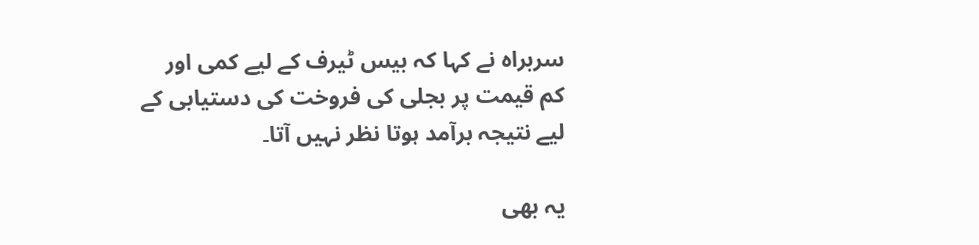سربراہ نے کہا کہ بیس ٹیرف کے لیے کمی اور کم قیمت پر بجلی کی فروخت کی دستیابی کے لیے نتیجہ برآمد ہوتا نظر نہیں آتا۔

یہ بھی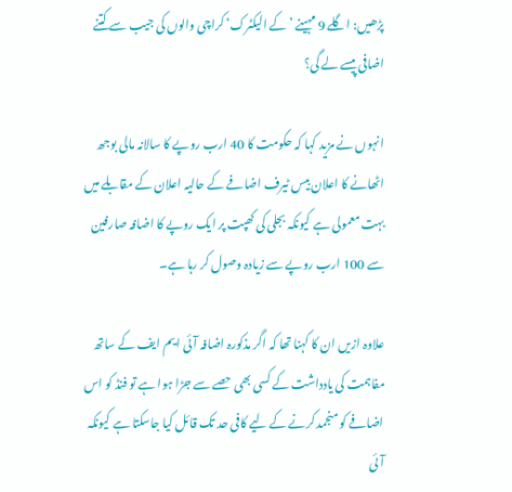پڑھیں: اگلے 9 مہینے ’کے الیکٹرک‘ کراچی والوں کی جیب سے کتنے اضافی پیسے لے گی؟

انہوں نے مزید کہا کہ حکومت کا 40 ارب روپے کا سالانہ مالی بوجھ اٹھانے کا اعلان بیس ٹیرف اضافے کے حالیہ اعلان کے مقابلے میں بہت معمولی ہے کیونکہ بجلی کی کھپت پر ایک روپے کا اضافہ صارفین سے 100 ارب روپے سے زیادہ وصول کر رہا ہے۔

علاوہ ازیں ان کا کہنا تھا کہ اگر مذکورہ اضافہ آئی ایم ایف کے ساتھ مفاہمت کی یادداشت کے کسی بھی حصے سے جڑا ہوا ہے تو فنڈ کو اس اضافے کو منجمد کرنے کے لیے کافی حد تک قائل کیا جاسکتا ہے کیونکہ آئی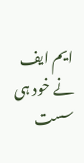ایم ایف نے خود ہی سست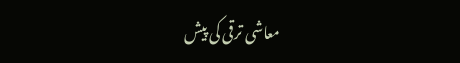معاشی ترقی کی پیش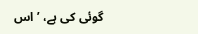گوئی کی ہے، ’اس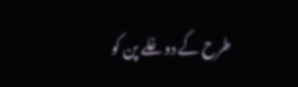طرح کے دوغلے پن کو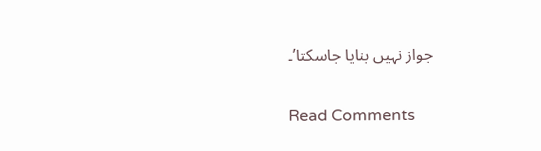جواز نہیں بنایا جاسکتا’۔

Read Comments